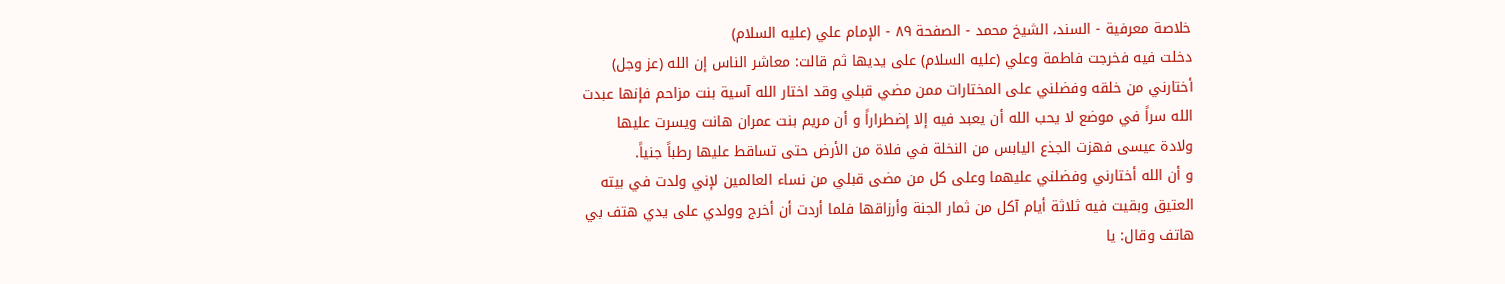خلاصة معرفية - السند، الشيخ محمد - الصفحة ٨٩ - الإمام علي (عليه السلام)
دخلت فيه فخرجت فاطمة وعلي (عليه السلام) على يديها ثم قالت: معاشر الناس إن الله (عز وجل) أختارني من خلقه وفضلني على المختارات ممن مضي قبلي وقد اختار الله آسية بنت مزاحم فإنها عبدت الله سراً في موضع لا يحب الله أن يعبد فيه إلا إضطراراً و أن مريم بنت عمران هانت ويسرت عليها ولادة عيسى فهزت الجذع اليابس من النخلة في فلاة من الأرض حتى تساقط عليها رطباً جنياً.
و أن الله أختارني وفضلني عليهما وعلى كل من مضى قبلي من نساء العالمين لإني ولدت في بيته العتيق وبقيت فيه ثلاثة أيام آكل من ثمار الجنة وأرزاقها فلما أردت أن أخرج وولدي على يدي هتف بي هاتف وقال: يا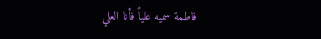فاطمة سميه علياً فأنا العلي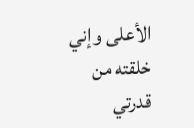الأعلى وإني خلقته من قدرتي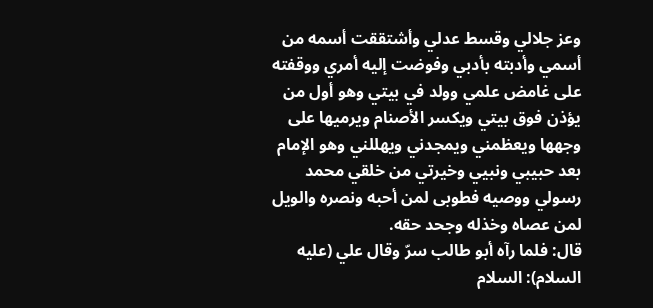وعز جلالي وقسط عدلي وأشتققت أسمه من أسمي وأدبته بأدبي وفوضت إليه أمري ووقفته على غامض علمي وولد في بيتي وهو أول من يؤذن فوق بيتي ويكسر الأصنام ويرميها على وجهها ويعظمني ويمجدني ويهللني وهو الإمام بعد حبيبي ونبيي وخيرتي من خلقي محمد رسولي ووصيه فطوبى لمن أحبه ونصره والويل لمن عصاه وخذله وجحد حقه.
قال: فلما رآه أبو طالب سرّ وقال علي (عليه السلام): السلام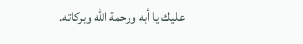عليك يا أبه ورحمة الله وبركاته.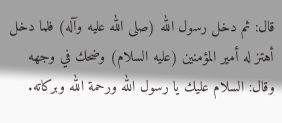قال: ثم دخل رسول الله (صلى الله عليه وآله) فلما دخل أهتز له أمير المؤمنين (عليه السلام) وضحك في وجهه وقال: السلام عليك يا رسول الله ورحمة الله وبركاته.